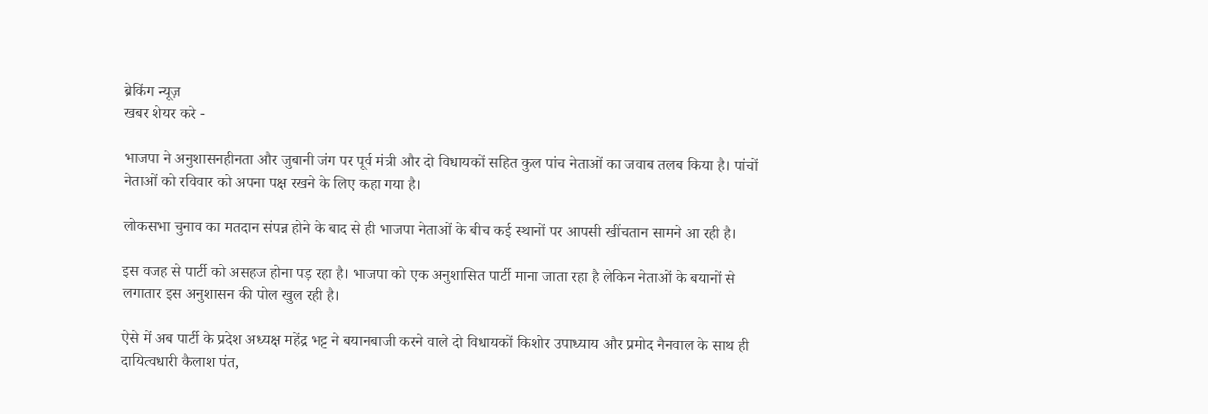ब्रेकिंग न्यूज़
खबर शेयर करे -

भाजपा ने अनुशासनहीनता और जुबानी जंग पर पूर्व मंत्री और दो विधायकों सहित कुल पांच नेताओं का जवाब तलब किया है। पांचों नेताओं को रविवार को अपना पक्ष रखने के लिए कहा गया है।

लोकसभा चुनाव का मतदान संपन्न होने के बाद से ही भाजपा नेताओं के बीच कई स्थानों पर आपसी खींचतान सामने आ रही है।

इस वजह से पार्टी को असहज होना पड़ रहा है। भाजपा को एक अनुशासित पार्टी माना जाता रहा है लेकिन नेताओं के बयानों से लगातार इस अनुशासन की पोल खुल रही है।

ऐसे में अब पार्टी के प्रदेश अध्यक्ष महेंद्र भट्ट ने बयानबाजी करने वाले दो विधायकों किशोर उपाध्याय और प्रमोद नैनवाल के साथ ही दायित्वधारी कैलाश पंत,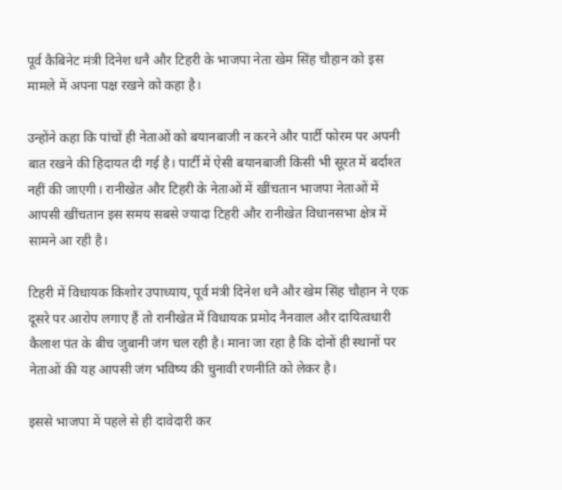पूर्व कैबिनेट मंत्री दिनेश धनै और टिहरी के भाजपा नेता खेम सिंह चौहान को इस मामले में अपना पक्ष रखने को कहा है।

उन्होंने कहा कि पांचों ही नेताओं को बयानबाजी न करने और पार्टी फोरम पर अपनी बात रखने की हिदायत दी गई है। पार्टी में ऐसी बयानबाजी किसी भी सूरत में बर्दाश्त नहीं की जाएगी। रानीखेत और टिहरी के नेताओं में खींचतान भाजपा नेताओं में आपसी खींचतान इस समय सबसे ज्यादा टिहरी और रानीखेत विधानसभा क्षेत्र में सामने आ रही है।

टिहरी में विधायक किशोर उपाध्याय, पूर्व मंत्री दिनेश धनै और खेम सिंह चौहान ने एक दूसरे पर आरोप लगाए हैं तो रानीखेत में विधायक प्रमोद नैनवाल और दायित्वधारी कैलाश पंत के बीच जुबानी जंग चल रही है। माना जा रहा है कि दोनों ही स्थानों पर नेताओं की यह आपसी जंग भविष्य की चुनावी रणनीति को लेकर है।

इससे भाजपा में पहले से ही दावेदारी कर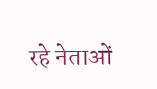रहे नेताओं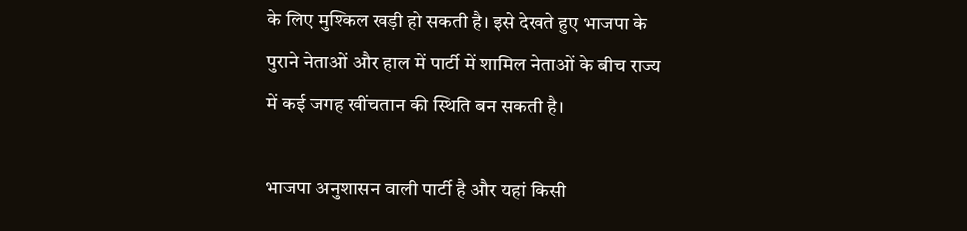के लिए मुश्किल खड़ी हो सकती है। इसे देखते हुए भाजपा के पुराने नेताओं और हाल में पार्टी में शामिल नेताओं के बीच राज्य में कई जगह खींचतान की स्थिति बन सकती है।

भाजपा अनुशासन वाली पार्टी है और यहां किसी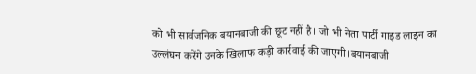को भी सार्वजनिक बयानबाजी की छूट नहीं है। जो भी नेता पार्टी गाइड लाइन का उल्लंघन करेंगे उनके खिलाफ कड़ी कार्रवाई की जाएगी।बयानबाजी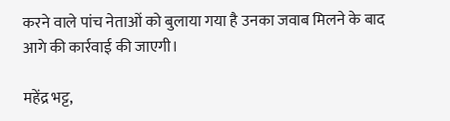करने वाले पांच नेताओं को बुलाया गया है उनका जवाब मिलने के बाद आगे की कार्रवाई की जाएगी।

महेंद्र भट्ट,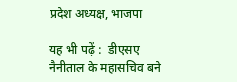प्रदेश अध्यक्ष, भाजपा

यह भी पढ़ें :  डीएसए नैनीताल के महासचिव बने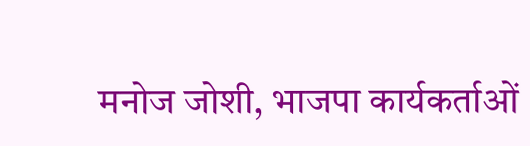मनोज जोशी, भाजपा कार्यकर्ताओं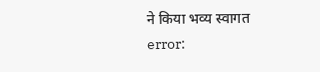ने किया भव्य स्वागत
error: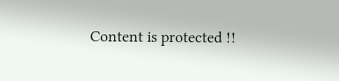Content is protected !!